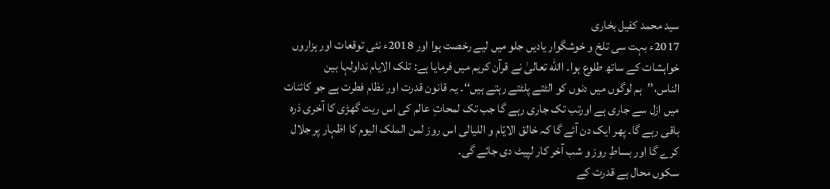سید محمد کفیل بخاری
2017ء بہت سی تلخ و خوشگوار یادیں جلو میں لیے رخصت ہوا اور 2018ء نئی توقعات اور ہزاروں خواہشات کے ساتھ طلوع ہوا۔ االله تعالیٰ نے قرآن کریم میں فرمایا ہے: تلک الایام نداولہا بین الناس،’’ہم لوگوں میں دنوں کو الٹتے پلٹتے رہتے ہیں‘‘۔ یہ قانون قدرت اور نظام فطرت ہے جو کائنات میں ازل سے جاری ہے اورتب تک جاری رہے گا جب تک لمحاتِ عالم کی اس ریت گھڑی کا آخری ذرہ باقی رہے گا۔ پھر ایک دن آئے گا کہ خالق الایّام و اللیالی اس روز لمن الملک الیوم کا اظہار پر جلال کرے گا اور بساطِ روز و شب آخر کار لپیٹ دی جائے گی۔
سکوں محال ہے قدرت کے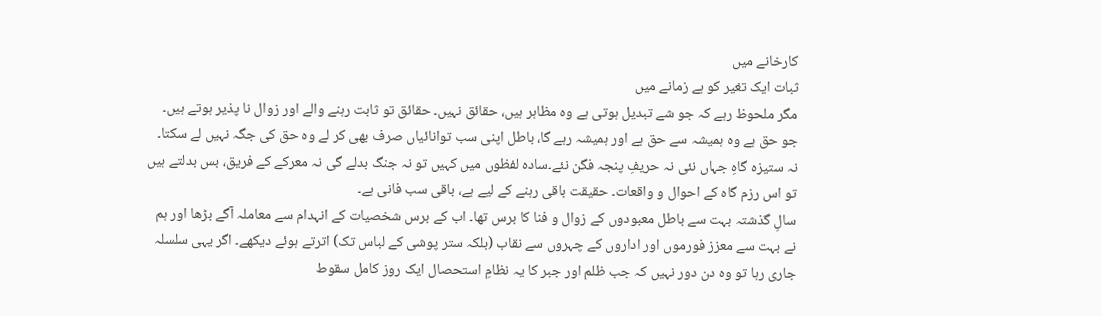کارخانے میں
ثبات ایک تغیر کو ہے زمانے میں
مگر ملحوظ رہے کہ جو شے تبدیل ہوتی ہے وہ مظاہر ہیں، حقائق نہیں۔ حقائق تو ثابت رہنے والے اور زوال نا پذیر ہوتے ہیں۔ جو حق ہے وہ ہمیشہ سے حق ہے اور ہمیشہ رہے گا، باطل اپنی سب توانائیاں صرف بھی کر لے وہ حق کی جگہ نہیں لے سکتا۔ نہ ستیزہ گاہِ جہاں نئی نہ حریفِ پنجہ فگن نئے۔سادہ لفظوں میں کہیں تو نہ جنگ بدلے گی نہ معرکے کے فریق، بس بدلتے ہیں تو اس رزم گاہ کے احوال و واقعات۔ حقیقت باقی رہنے کے لیے ہے، باقی سب فانی ہے۔
سالِ گذشتہ بہت سے باطل معبودوں کے زوال و فنا کا برس تھا۔ اب کے برس شخصیات کے انہدام سے معاملہ آگے بڑھا اور ہم نے بہت سے معزز فورموں اور اداروں کے چہروں سے نقاب (بلکہ ستر پوشی کے لباس تک) اترتے ہوئے دیکھے۔ اگر یہی سلسلہ جاری رہا تو وہ دن دور نہیں کہ جب ظلم اور جبر کا یہ نظامِ استحصال ایک روز کامل سقوط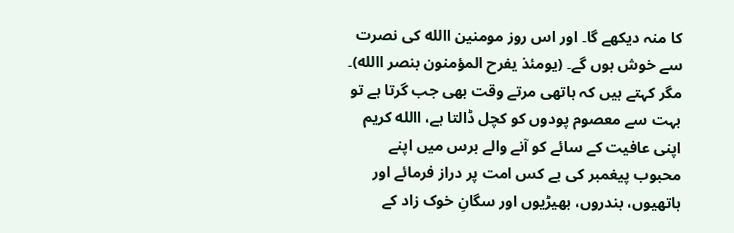کا منہ دیکھے گا۔ اور اس روز مومنین االله کی نصرت سے خوش ہوں گے۔ (یومئذ یفرح المؤمنون بنصر االله)۔ مگر کہتے ہیں کہ ہاتھی مرتے وقت بھی جب گرتا ہے تو بہت سے معصوم پودوں کو کچل ڈالتا ہے، االله کریم اپنی عافیت کے سائے کو آنے والے برس میں اپنے محبوب پیغمبر کی بے کس امت پر دراز فرمائے اور ہاتھیوں، بندروں، بھیڑیوں اور سگانِ خوک زاد کے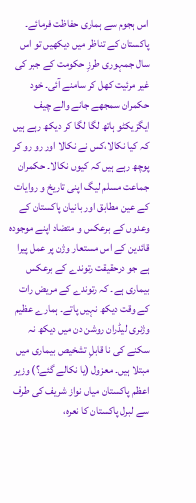اس ہجوم سے ہماری حفاظت فرمائے۔
پاکستان کے تناظر میں دیکھیں تو اس سال جمہوری طرزِ حکومت کے جبر کی غیر مرئیت کھل کر سامنے آئی۔ خود حکمران سمجھے جانے والے چیف ایگزیکٹو ہاتھ لگا لگا کر دیکھ رہے ہیں کہ کیا نکالا،کس نے نکالا اور رو رو کر پوچھ رہے ہیں کہ کیوں نکالا۔ حکمران جماعت مسلم لیگ اپنی تاریخ و روایات کے عین مطابق اور بانیان پاکستان کے وعدوں کے برعکس و متضاد اپنے موجودہ قائدین کے اس مستعار وژن پر عمل پیرا ہے جو درحقیقت رتوندے کے برعکس بیماری ہے۔ کہ رتوندے کے مریض رات کے وقت دیکھ نہیں پاتے۔ ہمارے عظیم وژنری لیڈران روشن دن میں دیکھ نہ سکنے کی نا قابلِ تشخیص بیماری میں مبتلا ہیں۔ معزول (یا نکالے گئے؟) وزیر اعظم پاکستان میاں نواز شریف کی طرف سے لبرل پاکستان کا نعرہ،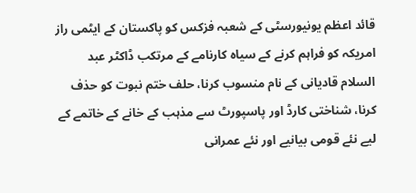قائد اعظم یونیورسٹی کے شعبہ فزکس کو پاکستان کے ایٹمی راز امریکہ کو فراہم کرنے کے سیاہ کارنامے کے مرتکب ڈاکٹر عبد السلام قادیانی کے نام منسوب کرنا، حلف ختم نبوت کو حذف کرنا، شناختی کارڈ اور پاسپورٹ سے مذہب کے خانے کے خاتمے کے لیے نئے قومی بیانیے اور نئے عمرانی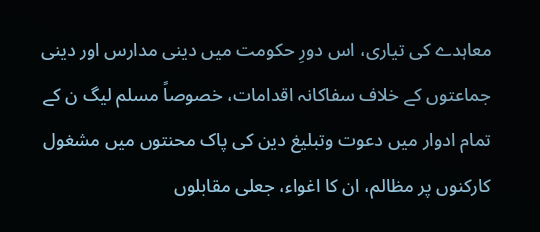معاہدے کی تیاری، اس دورِ حکومت میں دینی مدارس اور دینی جماعتوں کے خلاف سفاکانہ اقدامات، خصوصاً مسلم لیگ ن کے تمام ادوار میں دعوت وتبلیغ دین کی پاک محنتوں میں مشغول کارکنوں پر مظالم، ان کا اغواء، جعلی مقابلوں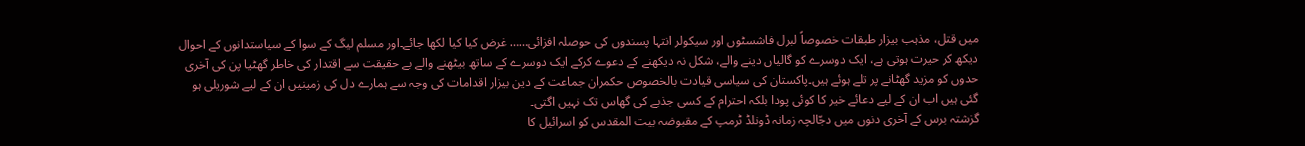میں قتل، مذہب بیزار طبقات خصوصاً لبرل فاشسٹوں اور سیکولر انتہا پسندوں کی حوصلہ افزائی…… غرض کیا کیا لکھا جائے۔اور مسلم لیگ کے سوا کے سیاستدانوں کے احوال دیکھ کر حیرت ہوتی ہے، ایک دوسرے کو گالیاں دینے والے، شکل نہ دیکھنے کے دعوے کرکے ایک دوسرے کے ساتھ بیٹھنے والے بے حقیقت سے اقتدار کی خاطر گھٹیا پن کی آخری حدوں کو مزید گھٹانے پر تلے ہوئے ہیں۔پاکستان کی سیاسی قیادت بالخصوص حکمران جماعت کے دین بیزار اقدامات کی وجہ سے ہمارے دل کی زمینیں ان کے لیے شوریلی ہو گئی ہیں اب ان کے لیے دعائے خیر کا کوئی پودا بلکہ احترام کے کسی جذبے کی گھاس تک نہیں اگتی۔
گزشتہ برس کے آخری دنوں میں دجّالچہ زمانہ ڈونلڈ ٹرمپ کے مقبوضہ بیت المقدس کو اسرائیل کا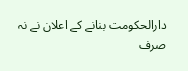دارالحکومت بنانے کے اعلان نے نہ صرف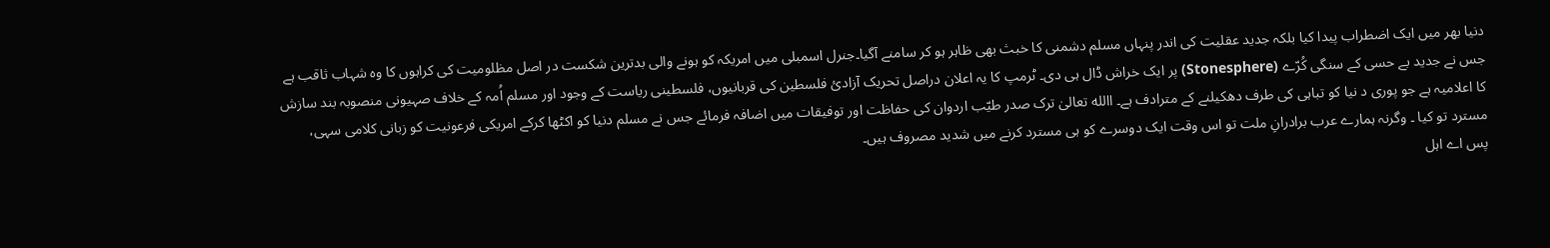دنیا بھر میں ایک اضطراب پیدا کیا بلکہ جدید عقلیت کی اندر پنہاں مسلم دشمنی کا خبث بھی ظاہر ہو کر سامنے آگیا۔جنرل اسمبلی میں امریکہ کو ہونے والی بدترین شکست در اصل مظلومیت کی کراہوں کا وہ شہاب ثاقب ہے جس نے جدید بے حسی کے سنگی کُرّے (Stonesphere) پر ایک خراش ڈال ہی دی۔ ٹرمپ کا یہ اعلان دراصل تحریک آزادیٔ فلسطین کی قربانیوں، فلسطینی ریاست کے وجود اور مسلم اُمہ کے خلاف صہیونی منصوبہ بند سازش کا اعلامیہ ہے جو پوری د نیا کو تباہی کی طرف دھکیلنے کے مترادف ہے۔ االله تعالیٰ ترک صدر طیّب اردوان کی حفاظت اور توفیقات میں اضافہ فرمائے جس نے مسلم دنیا کو اکٹھا کرکے امریکی فرعونیت کو زبانی کلامی سہی، مسترد تو کیا ۔ وگرنہ ہمارے عرب برادرانِ ملت تو اس وقت ایک دوسرے کو ہی مسترد کرنے میں شدید مصروف ہیں۔
پس اے اہل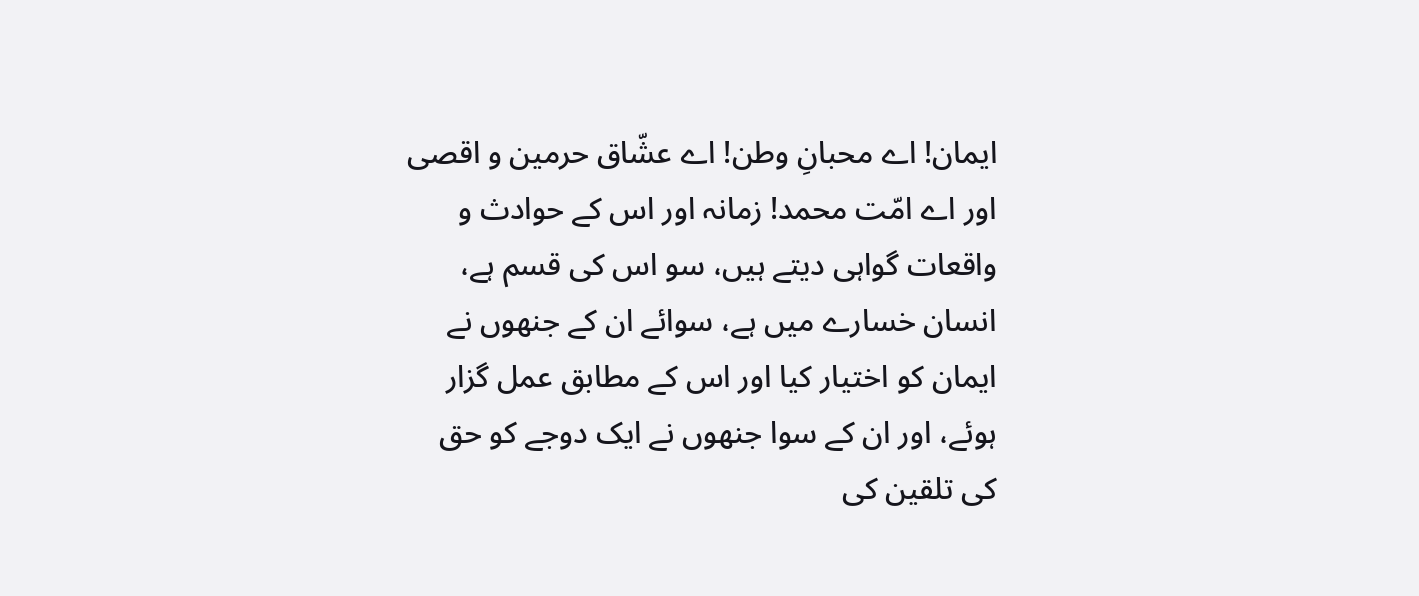ایمان! اے محبانِ وطن! اے عشّاق حرمین و اقصی اور اے امّت محمد! زمانہ اور اس کے حوادث و واقعات گواہی دیتے ہیں، سو اس کی قسم ہے، انسان خسارے میں ہے، سوائے ان کے جنھوں نے ایمان کو اختیار کیا اور اس کے مطابق عمل گزار ہوئے، اور ان کے سوا جنھوں نے ایک دوجے کو حق کی تلقین کی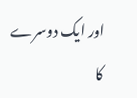اور ایک دوسرے کا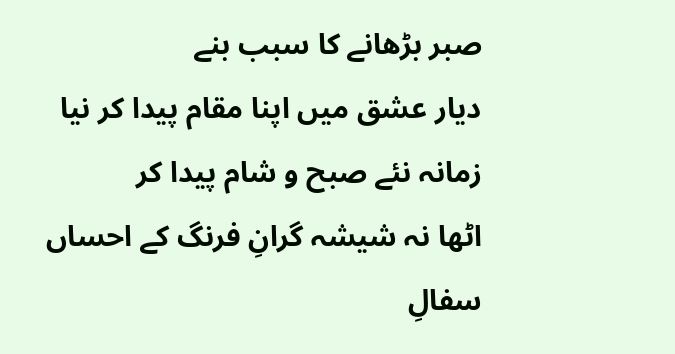صبر بڑھانے کا سبب بنے
دیار عشق میں اپنا مقام پیدا کر نیا زمانہ نئے صبح و شام پیدا کر
اٹھا نہ شیشہ گرانِ فرنگ کے احساں سفالِ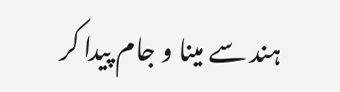ہند سے مینا و جام پیدا کر